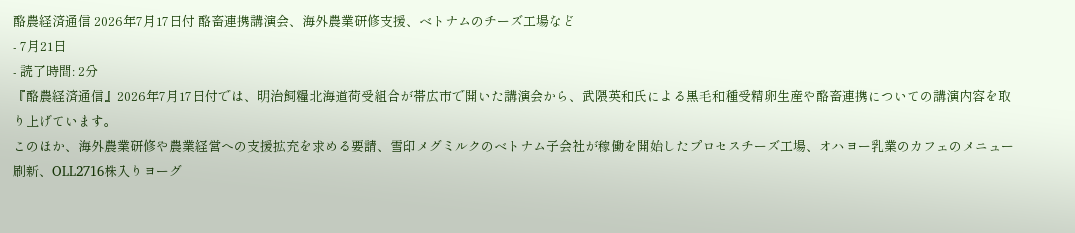酪農経済通信 2026年7月17日付 酪畜連携講演会、海外農業研修支援、ベトナムのチーズ工場など
- 7月21日
- 読了時間: 2分
『酪農経済通信』2026年7月17日付では、明治飼糧北海道荷受組合が帯広市で開いた講演会から、武隈英和氏による黒毛和種受精卵生産や酪畜連携についての講演内容を取り上げています。
このほか、海外農業研修や農業経営への支援拡充を求める要請、雪印メグミルクのベトナム子会社が稼働を開始したプロセスチーズ工場、オハヨー乳業のカフェのメニュー刷新、OLL2716株入りヨーグ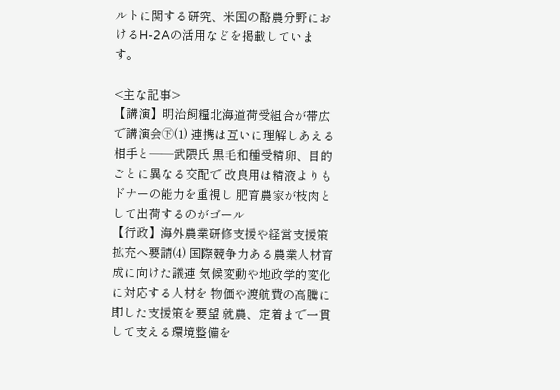ルトに関する研究、米国の酪農分野におけるH-2Aの活用などを掲載しています。

<主な記事>
【講演】明治飼糧北海道荷受組合が帯広で講演会㊦(1) 連携は互いに理解しあえる相手と――武隈氏 黒毛和種受精卵、目的ごとに異なる交配で 改良用は精液よりもドナーの能力を重視し 肥育農家が枝肉として出荷するのがゴール
【行政】海外農業研修支援や経営支援策拡充へ要請(4) 国際競争力ある農業人材育成に向けた議連 気候変動や地政学的変化に対応する人材を 物価や渡航費の高騰に即した支援策を要望 就農、定着まで一貫して支える環境整備を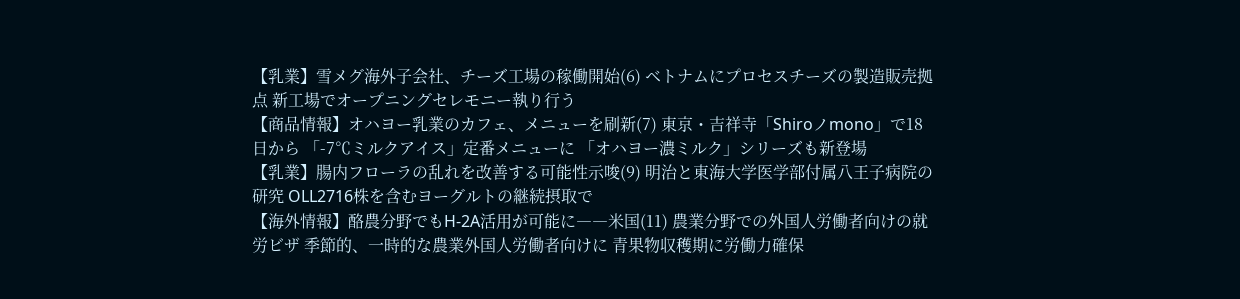【乳業】雪メグ海外子会社、チーズ工場の稼働開始(6) ベトナムにプロセスチーズの製造販売拠点 新工場でオープニングセレモニー執り行う
【商品情報】オハヨー乳業のカフェ、メニューを刷新(7) 東京・吉祥寺「Shiroノmono」で18日から 「-7℃ミルクアイス」定番メニューに 「オハヨー濃ミルク」シリーズも新登場
【乳業】腸内フローラの乱れを改善する可能性示唆(9) 明治と東海大学医学部付属八王子病院の研究 OLL2716株を含むヨーグルトの継続摂取で
【海外情報】酪農分野でもH-2A活用が可能に――米国(11) 農業分野での外国人労働者向けの就労ビザ 季節的、一時的な農業外国人労働者向けに 青果物収穫期に労働力確保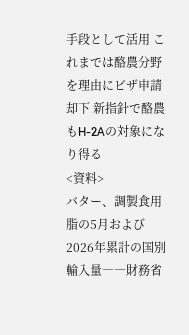手段として活用 これまでは酪農分野を理由にビザ申請却下 新指針で酪農もH-2Aの対象になり得る
<資料>
バター、調製食用脂の5月および2026年累計の国別輸入量――財務省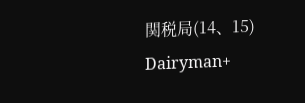関税局(14、15)
Dairyman+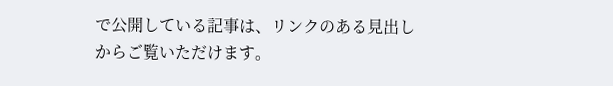で公開している記事は、リンクのある見出しからご覧いただけます。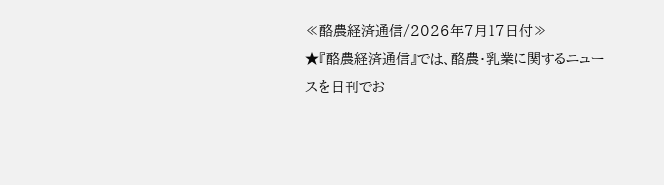≪酪農経済通信/2026年7月17日付≫
★『酪農経済通信』では、酪農・乳業に関するニュースを日刊でお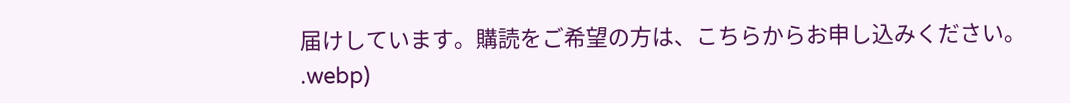届けしています。購読をご希望の方は、こちらからお申し込みください。
.webp)